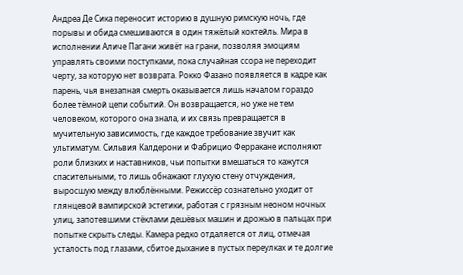Андреа Де Сика переносит историю в душную римскую ночь, где порывы и обида смешиваются в один тяжёлый коктейль. Мира в исполнении Аличе Пагани живёт на грани, позволяя эмоциям управлять своими поступками, пока случайная ссора не переходит черту, за которую нет возврата. Рокко Фазано появляется в кадре как парень, чья внезапная смерть оказывается лишь началом гораздо более тёмной цепи событий. Он возвращается, но уже не тем человеком, которого она знала, и их связь превращается в мучительную зависимость, где каждое требование звучит как ультиматум. Сильвия Калдерони и Фабрицио Ферракане исполняют роли близких и наставников, чьи попытки вмешаться то кажутся спасительными, то лишь обнажают глухую стену отчуждения, выросшую между влюблёнными. Режиссёр сознательно уходит от глянцевой вампирской эстетики, работая с грязным неоном ночных улиц, запотевшими стёклами дешёвых машин и дрожью в пальцах при попытке скрыть следы. Камера редко отдаляется от лиц, отмечая усталость под глазами, сбитое дыхание в пустых переулках и те долгие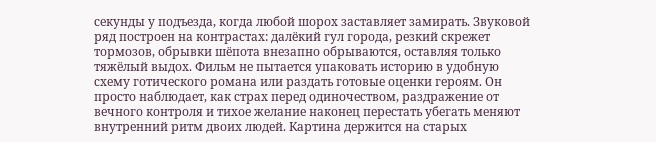секунды у подъезда, когда любой шорох заставляет замирать. Звуковой ряд построен на контрастах: далёкий гул города, резкий скрежет тормозов, обрывки шёпота внезапно обрываются, оставляя только тяжёлый выдох. Фильм не пытается упаковать историю в удобную схему готического романа или раздать готовые оценки героям. Он просто наблюдает, как страх перед одиночеством, раздражение от вечного контроля и тихое желание наконец перестать убегать меняют внутренний ритм двоих людей. Картина держится на старых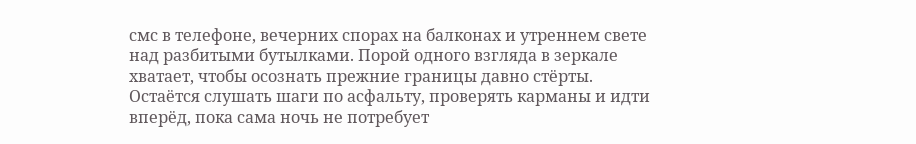смс в телефоне, вечерних спорах на балконах и утреннем свете над разбитыми бутылками. Порой одного взгляда в зеркале хватает, чтобы осознать прежние границы давно стёрты. Остаётся слушать шаги по асфальту, проверять карманы и идти вперёд, пока сама ночь не потребует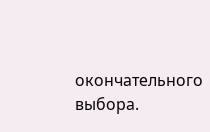окончательного выбора.